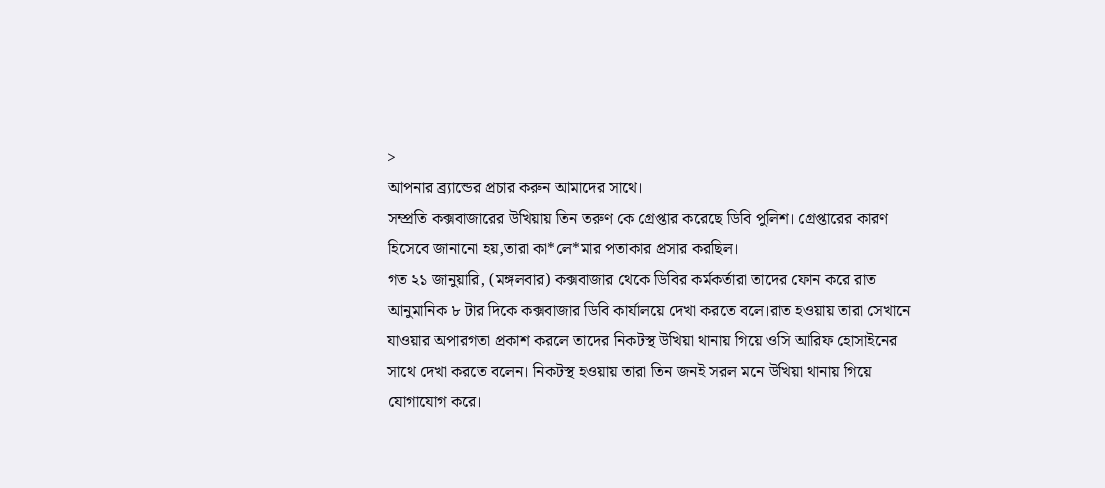>
আপনার ব্র্যান্ডের প্রচার করুন আমাদের সাথে।
সম্প্রতি কক্সবাজারের উখিয়ায় তিন তরুণ কে গ্রেপ্তার করেছে ডিবি পুলিশ। গ্রেপ্তারের কারণ হিসেবে জানানো হয়,তারা কা*লে*মার পতাকার প্রসার করছিল।
গত ২১ জানুয়ারি, (মঙ্গলবার) কক্সবাজার থেকে ডিবির কর্মকর্তারা তাদের ফোন করে রাত আনুমানিক ৮ টার দিকে কক্সবাজার ডিবি কার্যালয়ে দেখা করতে বলে।রাত হওয়ায় তারা সেখানে যাওয়ার অপারগতা প্রকাশ করলে তাদের নিকটস্থ উখিয়া থানায় গিয়ে ওসি আরিফ হোসাইনের সাথে দেখা করতে বলেন। নিকটস্থ হওয়ায় তারা তিন জনই সরল মনে উখিয়া থানায় গিয়ে যোগাযোগ করে।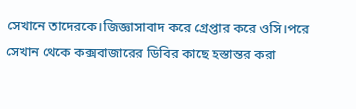সেখানে তাদেরকে।জিজ্ঞাসাবাদ করে গ্রেপ্তার করে ওসি।পরে সেখান থেকে কক্সবাজারের ডিবির কাছে হস্তান্তর করা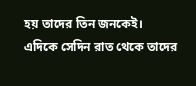হয় তাদের তিন জনকেই।
এদিকে সেদিন রাত থেকে তাদের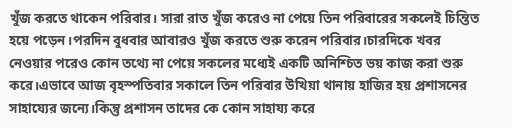খুঁজ করতে থাকেন পরিবার। সারা রাত খুঁজ করেও না পেয়ে তিন পরিবারের সকলেই চিন্তিত হয়ে পড়েন।পরদিন বুধবার আবারও খুঁজ করতে শুরু করেন পরিবার।চারদিকে খবর নেওয়ার পরেও কোন তথ্যে না পেয়ে সকলের মধ্যেই একটি অনিশ্চিত ভয় কাজ করা শুরু করে।এভাবে আজ বৃহস্পতিবার সকালে তিন পরিবার উখিয়া থানায় হাজির হয় প্রশাসনের সাহায্যের জন্যে।কিন্তু প্রশাসন তাদের কে কোন সাহায্য করে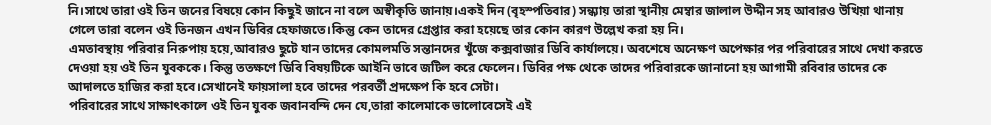নি।সাথে তারা ওই তিন জনের বিষয়ে কোন কিছুই জানে না বলে অস্বীকৃতি জানায়।একই দিন (বৃহস্পতিবার) সন্ধ্যায় তারা স্থানীয় মেম্বার জালাল উদ্দীন সহ আবারও উখিয়া থানায় গেলে তারা বলেন ওই তিনজন এখন ডিবির হেফাজতে।কিন্তু কেন তাদের গ্রেপ্তার করা হয়েছে তার কোন কারণ উল্লেখ করা হয় নি।
এমতাবস্থায় পরিবার নিরুপায় হয়ে,আবারও ছুটে যান তাদের কোমলমতি সন্তানদের খুঁজে কক্সবাজার ডিবি কার্যালয়ে। অবশেষে অনেক্ষণ অপেক্ষার পর পরিবারের সাথে দেখা করতে দেওয়া হয় ওই তিন যুবককে। কিন্তু ততক্ষণে ডিবি বিষয়টিকে আইনি ভাবে জটিল করে ফেলেন। ডিবির পক্ষ থেকে তাদের পরিবারকে জানানো হয় আগামী রবিবার তাদের কে আদালতে হাজির করা হবে।সেখানেই ফায়সালা হবে তাদের পরবর্তী প্রদক্ষেপ কি হবে সেটা।
পরিবারের সাথে সাক্ষাৎকালে ওই তিন যুবক জবানবন্দি দেন যে,তারা কালেমাকে ভালোবেসেই এই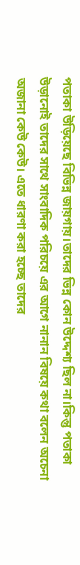পতাকা উড়িয়েছে বিভিন্ন জায়গায়।তাদের ভিন্ন কোন উদ্দেশ্য ছিল না।কিন্তু পতাকা উড়ানোই তাদের সাথে সাংবাদিক পরিচয়ে এর আগে নানান বিষয়ে কথা বলেন অচেনা অজানা কেউ কেউ। এতে ধারণা করা হচ্ছে তাদের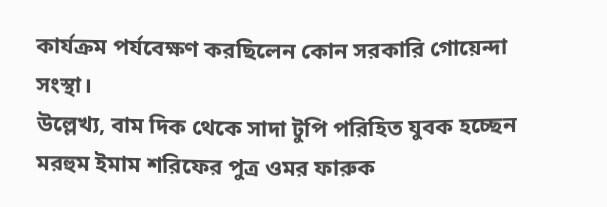কার্যক্রম পর্যবেক্ষণ করছিলেন কোন সরকারি গোয়েন্দা সংস্থা।
উল্লেখ্য, বাম দিক থেকে সাদা টুপি পরিহিত যুবক হচ্ছেন মরহুম ইমাম শরিফের পুত্র ওমর ফারুক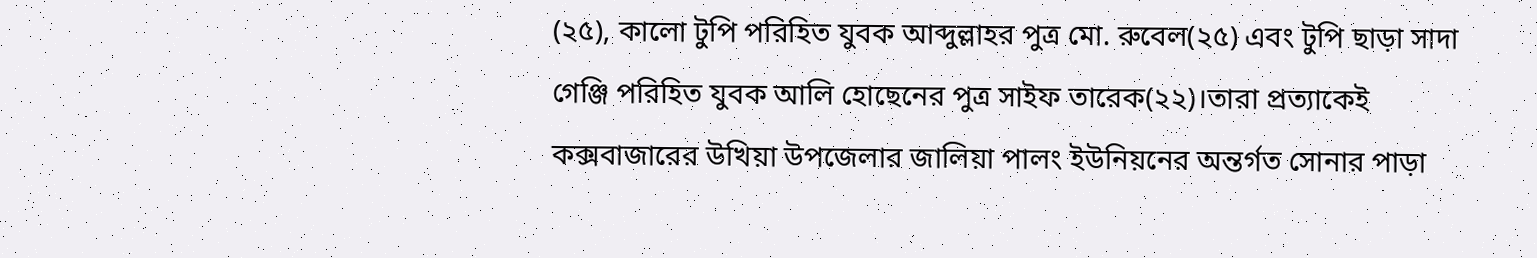(২৫), কালো টুপি পরিহিত যুবক আব্দুল্লাহর পুত্র মো. রুবেল(২৫) এবং টুপি ছাড়া সাদা গেঞ্জি পরিহিত যুবক আলি হোছেনের পুত্র সাইফ তারেক(২২)।তারা প্রত্যাকেই কক্সবাজারের উখিয়া উপজেলার জালিয়া পালং ইউনিয়নের অন্তর্গত সোনার পাড়া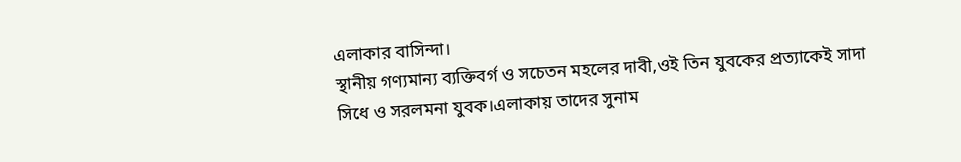এলাকার বাসিন্দা।
স্থানীয় গণ্যমান্য ব্যক্তিবর্গ ও সচেতন মহলের দাবী,ওই তিন যুবকের প্রত্যাকেই সাদা সিধে ও সরলমনা যুবক।এলাকায় তাদের সুনাম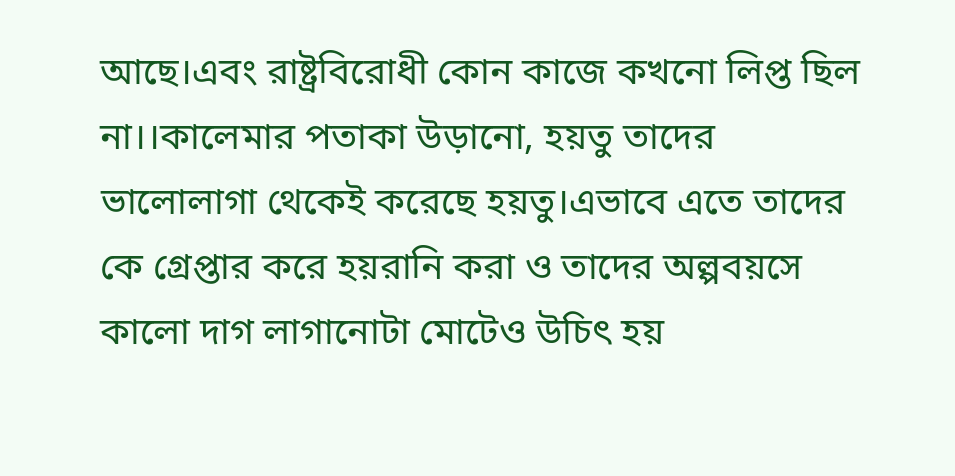আছে।এবং রাষ্ট্রবিরোধী কোন কাজে কখনো লিপ্ত ছিল না।।কালেমার পতাকা উড়ানো, হয়তু তাদের ভালোলাগা থেকেই করেছে হয়তু।এভাবে এতে তাদের কে গ্রেপ্তার করে হয়রানি করা ও তাদের অল্পবয়সে কালো দাগ লাগানোটা মোটেও উচিৎ হয়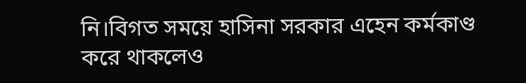নি।বিগত সময়ে হাসিনা সরকার এহেন কর্মকাণ্ড করে থাকলেও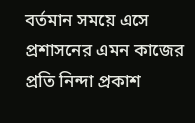বর্তমান সময়ে এসে প্রশাসনের এমন কাজের প্রতি নিন্দা প্রকাশ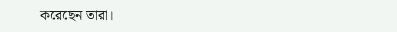করেছেন তারা।